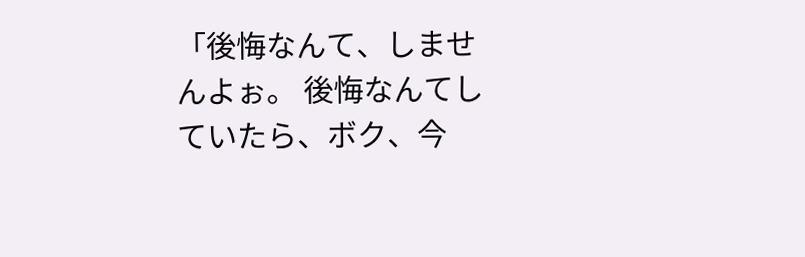「後悔なんて、しませんよぉ。 後悔なんてしていたら、ボク、今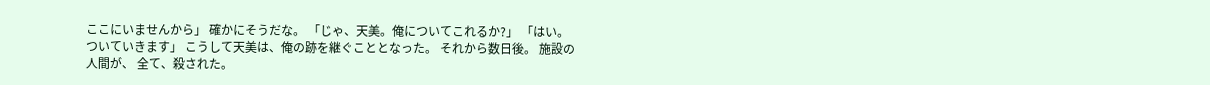ここにいませんから」 確かにそうだな。 「じゃ、天美。俺についてこれるか?」 「はい。ついていきます」 こうして天美は、俺の跡を継ぐこととなった。 それから数日後。 施設の人間が、 全て、殺された。